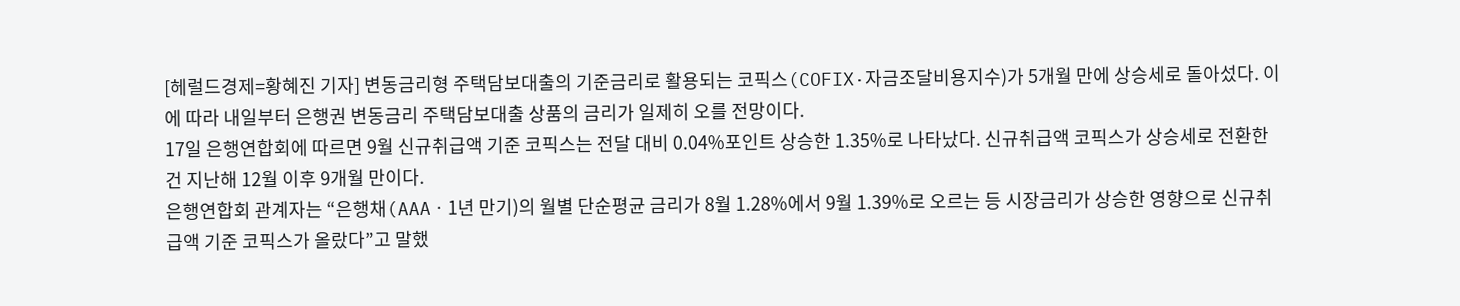[헤럴드경제=황혜진 기자] 변동금리형 주택담보대출의 기준금리로 활용되는 코픽스(COFIX·자금조달비용지수)가 5개월 만에 상승세로 돌아섰다. 이에 따라 내일부터 은행권 변동금리 주택담보대출 상품의 금리가 일제히 오를 전망이다.
17일 은행연합회에 따르면 9월 신규취급액 기준 코픽스는 전달 대비 0.04%포인트 상승한 1.35%로 나타났다. 신규취급액 코픽스가 상승세로 전환한 건 지난해 12월 이후 9개월 만이다.
은행연합회 관계자는 “은행채(AAAㆍ1년 만기)의 월별 단순평균 금리가 8월 1.28%에서 9월 1.39%로 오르는 등 시장금리가 상승한 영향으로 신규취급액 기준 코픽스가 올랐다”고 말했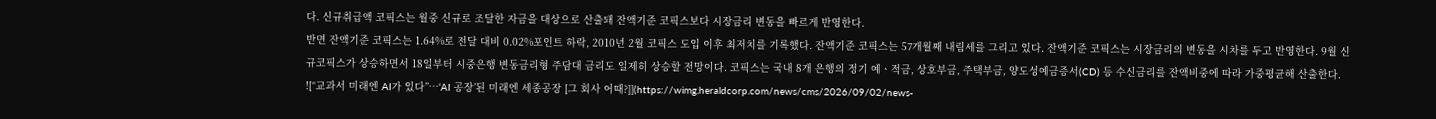다. 신규취급액 코픽스는 월중 신규로 조달한 자금을 대상으로 산출돼 잔액기준 코픽스보다 시장금리 변동을 빠르게 반영한다.
반면 잔액기준 코픽스는 1.64%로 전달 대비 0.02%포인트 하락, 2010년 2월 코픽스 도입 이후 최저치를 기록했다. 잔액기준 코픽스는 57개월째 내림세를 그리고 있다. 잔액기준 코픽스는 시장금리의 변동을 시차를 두고 반영한다. 9월 신규코픽스가 상승하면서 18일부터 시중은행 변동금리형 주담대 금리도 일제히 상승할 전망이다. 코픽스는 국내 8개 은행의 정기 예ㆍ적금, 상호부금, 주택부금, 양도성예금증서(CD) 등 수신금리를 잔액비중에 따라 가중평균해 산출한다.
![“교과서 미래엔 AI가 있다”…‘AI 공장’된 미래엔 세종공장 [그 회사 어때?]](https://wimg.heraldcorp.com/news/cms/2026/09/02/news-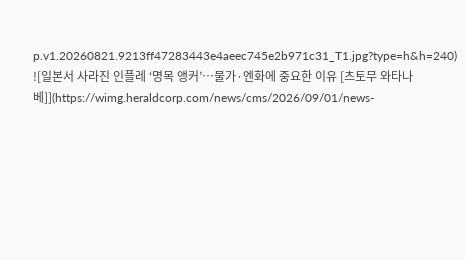p.v1.20260821.9213ff47283443e4aeec745e2b971c31_T1.jpg?type=h&h=240)
![일본서 사라진 인플레 ‘명목 앵커’…물가·엔화에 중요한 이유 [츠토무 와타나베]](https://wimg.heraldcorp.com/news/cms/2026/09/01/news-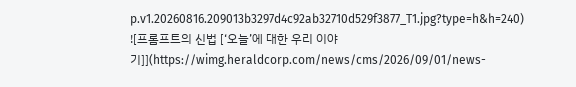p.v1.20260816.209013b3297d4c92ab32710d529f3877_T1.jpg?type=h&h=240)
![프롬프트의 신법 [‘오늘’에 대한 우리 이야기]](https://wimg.heraldcorp.com/news/cms/2026/09/01/news-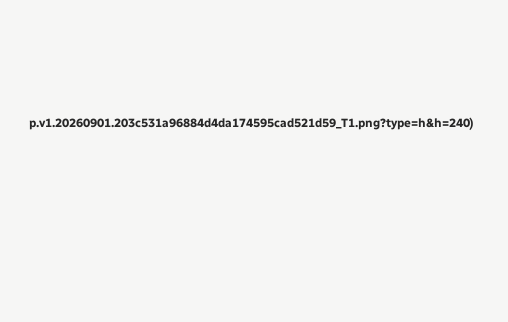p.v1.20260901.203c531a96884d4da174595cad521d59_T1.png?type=h&h=240)